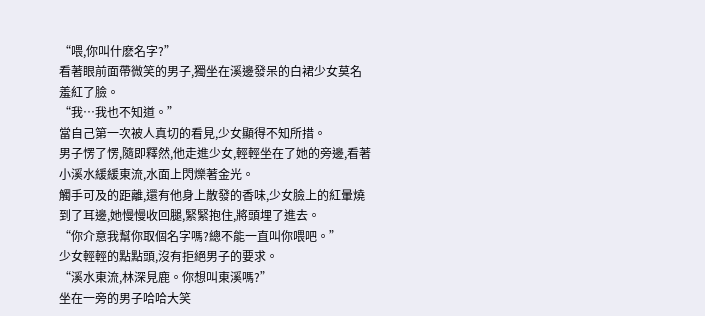“喂,你叫什麽名字?”
看著眼前面帶微笑的男子,獨坐在溪邊發呆的白裙少女莫名羞紅了臉。
“我…我也不知道。”
當自己第一次被人真切的看見,少女顯得不知所措。
男子愣了愣,隨即釋然,他走進少女,輕輕坐在了她的旁邊,看著小溪水緩緩東流,水面上閃爍著金光。
觸手可及的距離,還有他身上散發的香味,少女臉上的紅暈燒到了耳邊,她慢慢收回腿,緊緊抱住,將頭埋了進去。
“你介意我幫你取個名字嗎?總不能一直叫你喂吧。”
少女輕輕的點點頭,沒有拒絕男子的要求。
“溪水東流,林深見鹿。你想叫東溪嗎?”
坐在一旁的男子哈哈大笑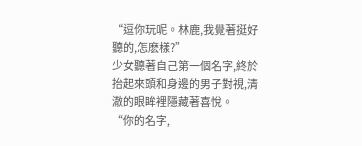“逗你玩呢。林鹿,我覺著挺好聽的,怎麽樣?”
少女聽著自己第一個名字,終於抬起來頭和身邊的男子對視,清澈的眼眸裡隱藏著喜悅。
“你的名字,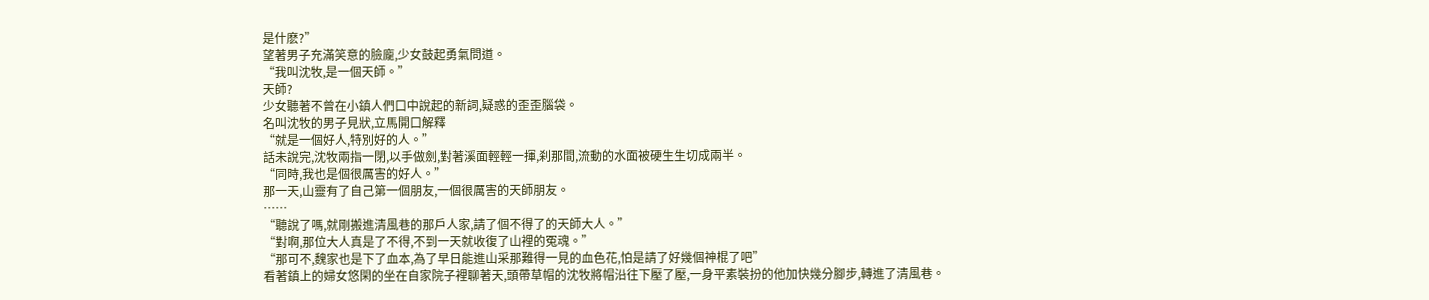是什麽?”
望著男子充滿笑意的臉龐,少女鼓起勇氣問道。
“我叫沈牧,是一個天師。”
天師?
少女聽著不曾在小鎮人們口中說起的新詞,疑惑的歪歪腦袋。
名叫沈牧的男子見狀,立馬開口解釋
“就是一個好人,特別好的人。”
話未說完,沈牧兩指一閉,以手做劍,對著溪面輕輕一揮,刹那間,流動的水面被硬生生切成兩半。
“同時,我也是個很厲害的好人。”
那一天,山靈有了自己第一個朋友,一個很厲害的天師朋友。
……
“聽說了嗎,就剛搬進清風巷的那戶人家,請了個不得了的天師大人。”
“對啊,那位大人真是了不得,不到一天就收復了山裡的冤魂。”
“那可不,魏家也是下了血本,為了早日能進山采那難得一見的血色花,怕是請了好幾個神棍了吧”
看著鎮上的婦女悠閑的坐在自家院子裡聊著天,頭帶草帽的沈牧將帽沿往下壓了壓,一身平素裝扮的他加快幾分腳步,轉進了清風巷。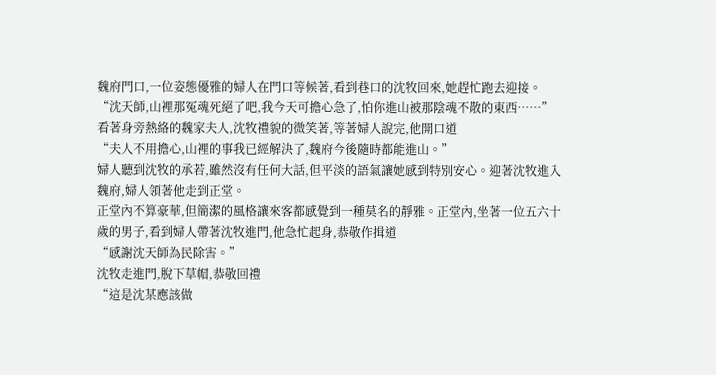魏府門口,一位姿態優雅的婦人在門口等候著,看到巷口的沈牧回來,她趕忙跑去迎接。
“沈天師,山裡那冤魂死絕了吧,我今天可擔心急了,怕你進山被那陰魂不散的東西……”
看著身旁熱絡的魏家夫人,沈牧禮貌的微笑著,等著婦人說完,他開口道
“夫人不用擔心,山裡的事我已經解決了,魏府今後隨時都能進山。”
婦人聽到沈牧的承若,雖然沒有任何大話,但平淡的語氣讓她感到特別安心。迎著沈牧進入魏府,婦人領著他走到正堂。
正堂內不算豪華,但簡潔的風格讓來客都感覺到一種莫名的靜雅。正堂內,坐著一位五六十歲的男子,看到婦人帶著沈牧進門,他急忙起身,恭敬作揖道
“感謝沈天師為民除害。”
沈牧走進門,脫下草帽,恭敬回禮
“這是沈某應該做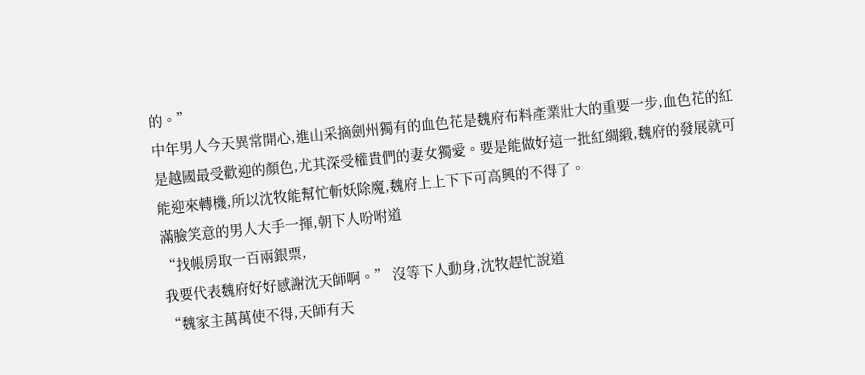的。”
中年男人今天異常開心,進山采摘劍州獨有的血色花是魏府布料產業壯大的重要一步,血色花的紅是越國最受歡迎的顏色,尤其深受權貴們的妻女獨愛。要是能做好這一批紅綢緞,魏府的發展就可能迎來轉機,所以沈牧能幫忙斬妖除魔,魏府上上下下可高興的不得了。
滿臉笑意的男人大手一揮,朝下人吩咐道
“找帳房取一百兩銀票,
我要代表魏府好好感謝沈天師啊。” 沒等下人動身,沈牧趕忙說道
“魏家主萬萬使不得,天師有天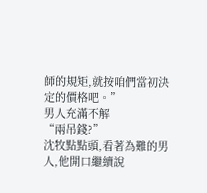師的規矩,就按咱們當初決定的價格吧。”
男人充滿不解
“兩吊錢?”
沈牧點點頭,看著為難的男人,他開口繼續說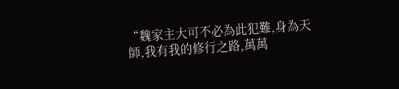“魏家主大可不必為此犯難,身為天師,我有我的修行之路,萬萬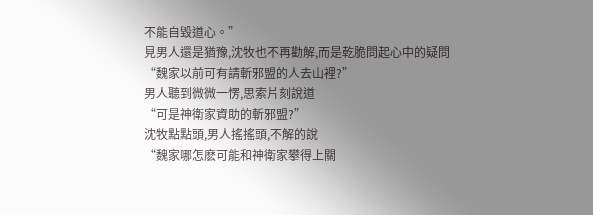不能自毀道心。”
見男人還是猶豫,沈牧也不再勸解,而是乾脆問起心中的疑問
“魏家以前可有請斬邪盟的人去山裡?”
男人聽到微微一愣,思索片刻說道
“可是神衛家資助的斬邪盟?”
沈牧點點頭,男人搖搖頭,不解的說
“魏家哪怎麽可能和神衛家攀得上關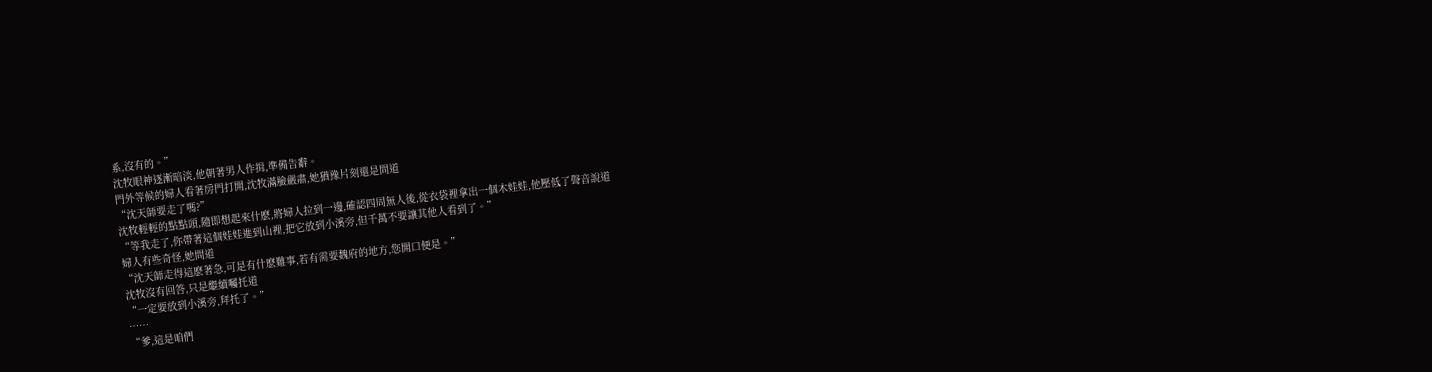系,沒有的。”
沈牧眼神逐漸暗淡,他朝著男人作揖,準備告辭。
門外等候的婦人看著房門打開,沈牧滿臉嚴肅,她猶豫片刻還是問道
“沈天師要走了嗎?”
沈牧輕輕的點點頭,隨即想起來什麽,將婦人拉到一邊,確認四周無人後,從衣袋裡拿出一個木娃娃,他壓低了聲音說道
“等我走了,你帶著這個娃娃進到山裡,把它放到小溪旁,但千萬不要讓其他人看到了。”
婦人有些奇怪,她問道
“沈天師走得這麽著急,可是有什麽難事,若有需要魏府的地方,您開口便是。”
沈牧沒有回答,只是繼續囑托道
“一定要放到小溪旁,拜托了。”
……
“爹,這是咱們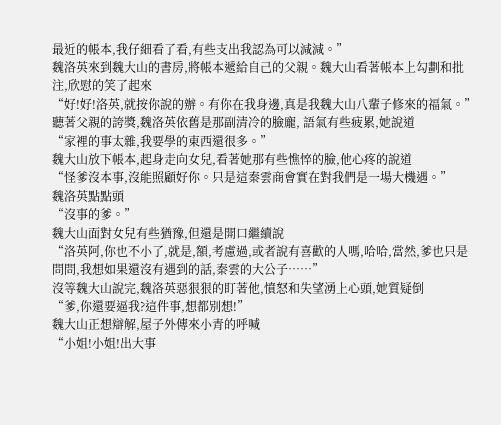最近的帳本,我仔細看了看,有些支出我認為可以減減。”
魏洛英來到魏大山的書房,將帳本遞給自己的父親。魏大山看著帳本上勾劃和批注,欣慰的笑了起來
“好!好!洛英,就按你說的辦。有你在我身邊,真是我魏大山八輩子修來的福氣。”
聽著父親的誇獎,魏洛英依舊是那副清冷的臉龐, 語氣有些疲累,她說道
“家裡的事太雜,我要學的東西還很多。”
魏大山放下帳本,起身走向女兒,看著她那有些憔悴的臉,他心疼的說道
“怪爹沒本事,沒能照顧好你。只是這秦雲商會實在對我們是一場大機遇。”
魏洛英點點頭
“沒事的爹。”
魏大山面對女兒有些猶豫,但還是開口繼續說
“洛英阿,你也不小了,就是,額,考慮過,或者說有喜歡的人嗎,哈哈,當然,爹也只是問問,我想如果還沒有遇到的話,秦雲的大公子……”
沒等魏大山說完,魏洛英惡狠狠的盯著他,憤怒和失望湧上心頭,她質疑倒
“爹,你還要逼我?這件事,想都別想!”
魏大山正想辯解,屋子外傳來小青的呼喊
“小姐!小姐!出大事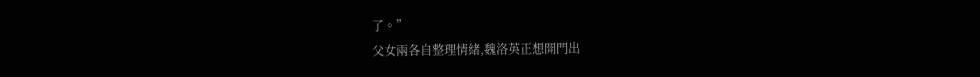了。”
父女兩各自整理情緒,魏洛英正想開門出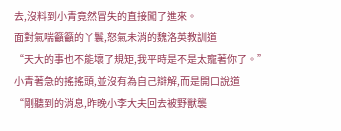去,沒料到小青竟然冒失的直接闖了進來。
面對氣喘籲籲的丫鬟,怒氣未消的魏洛英教訓道
“天大的事也不能壞了規矩,我平時是不是太寵著你了。”
小青著急的搖搖頭,並沒有為自己辯解,而是開口說道
“剛聽到的消息,昨晚小李大夫回去被野獸襲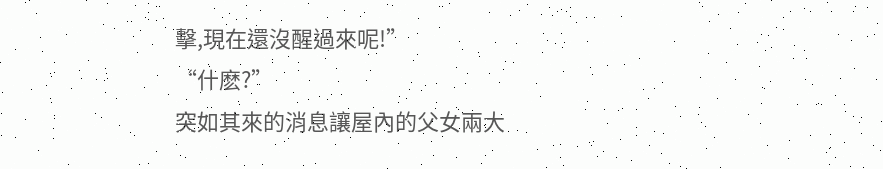擊,現在還沒醒過來呢!”
“什麽?”
突如其來的消息讓屋內的父女兩大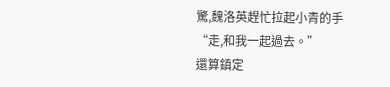驚,魏洛英趕忙拉起小青的手
“走,和我一起過去。”
還算鎮定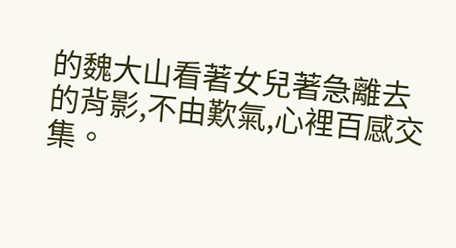的魏大山看著女兒著急離去的背影,不由歎氣,心裡百感交集。